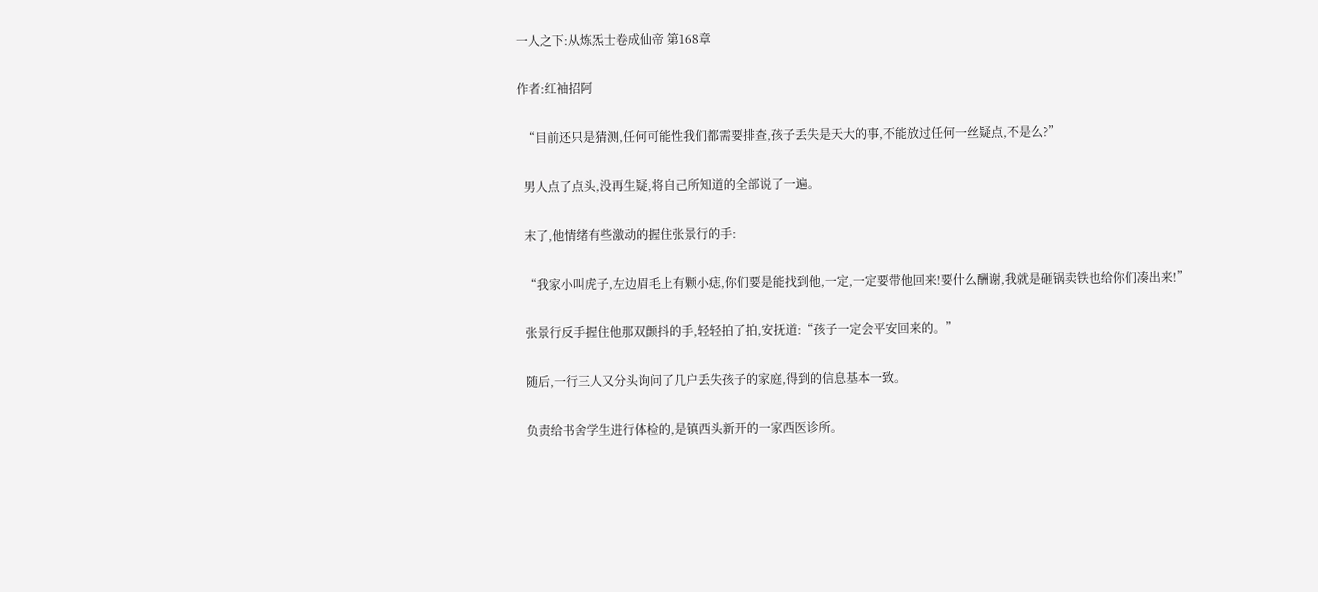一人之下:从炼炁士卷成仙帝 第168章

作者:红袖招阿

  “目前还只是猜测,任何可能性我们都需要排查,孩子丢失是天大的事,不能放过任何一丝疑点,不是么?”

  男人点了点头,没再生疑,将自己所知道的全部说了一遍。

  末了,他情绪有些激动的握住张景行的手:

  “我家小叫虎子,左边眉毛上有颗小痣,你们要是能找到他,一定,一定要带他回来!要什么酬谢,我就是砸锅卖铁也给你们凑出来!”

  张景行反手握住他那双颤抖的手,轻轻拍了拍,安抚道:“孩子一定会平安回来的。”

  随后,一行三人又分头询问了几户丢失孩子的家庭,得到的信息基本一致。

  负责给书舍学生进行体检的,是镇西头新开的一家西医诊所。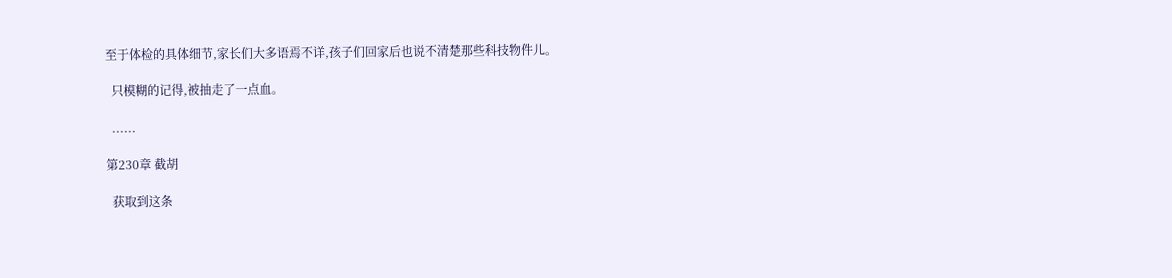至于体检的具体细节,家长们大多语焉不详,孩子们回家后也说不清楚那些科技物件儿。

  只模糊的记得,被抽走了一点血。

  ......

第230章 截胡

  获取到这条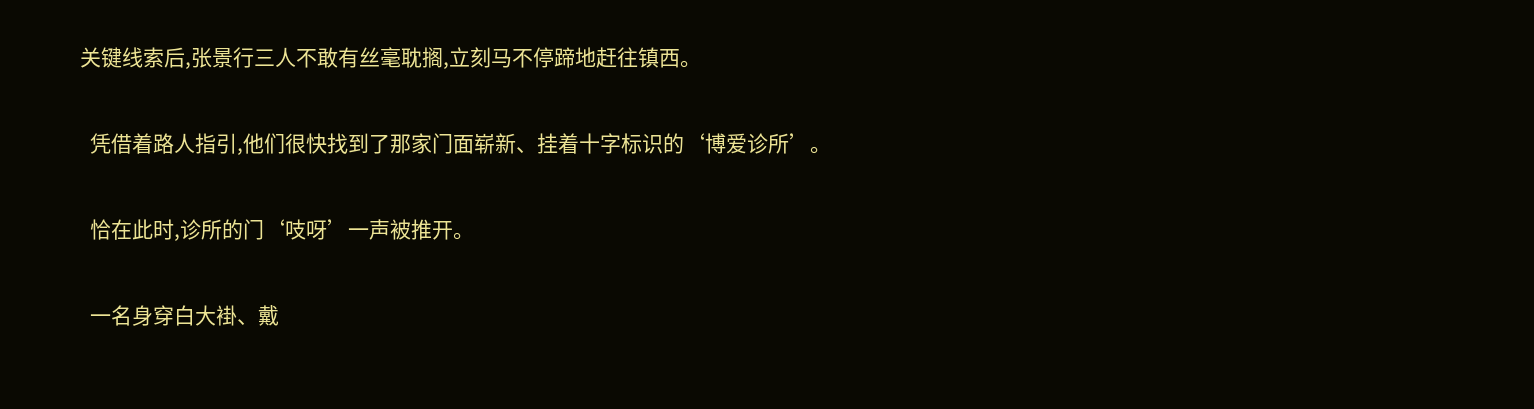关键线索后,张景行三人不敢有丝毫耽搁,立刻马不停蹄地赶往镇西。

  凭借着路人指引,他们很快找到了那家门面崭新、挂着十字标识的‘博爱诊所’。

  恰在此时,诊所的门‘吱呀’一声被推开。

  一名身穿白大褂、戴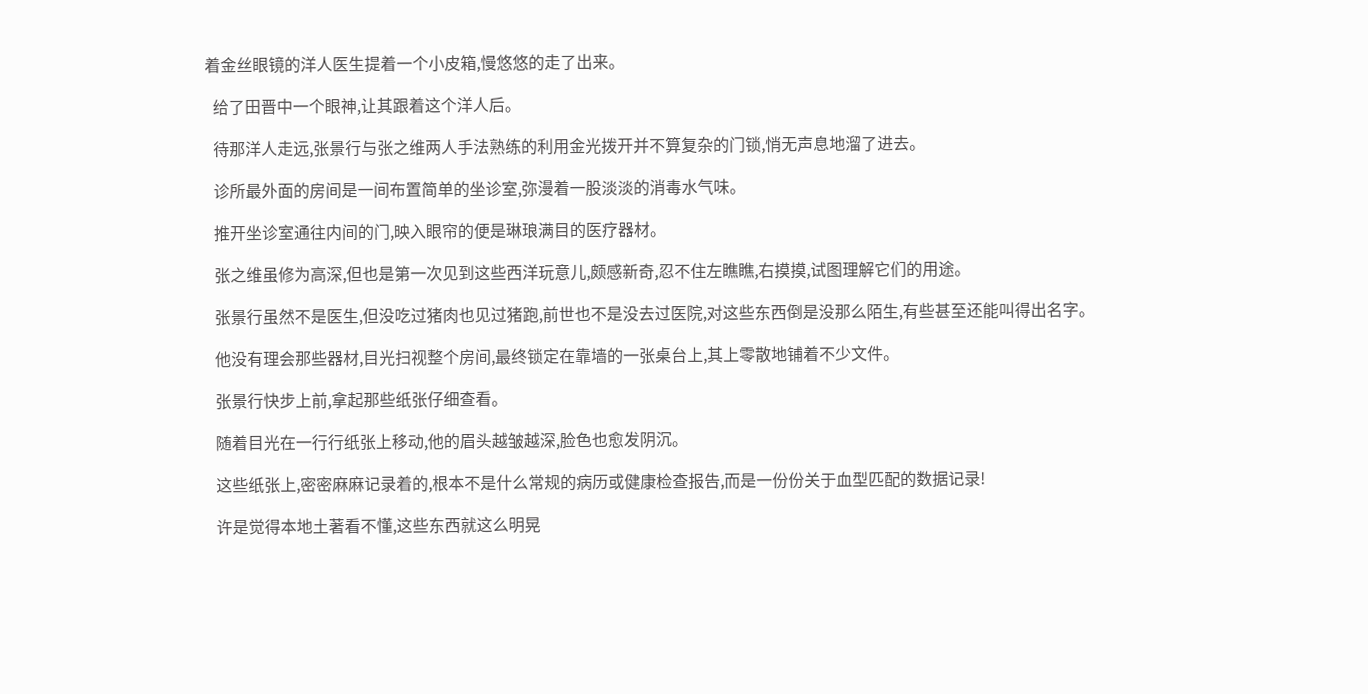着金丝眼镜的洋人医生提着一个小皮箱,慢悠悠的走了出来。

  给了田晋中一个眼神,让其跟着这个洋人后。

  待那洋人走远,张景行与张之维两人手法熟练的利用金光拨开并不算复杂的门锁,悄无声息地溜了进去。

  诊所最外面的房间是一间布置简单的坐诊室,弥漫着一股淡淡的消毒水气味。

  推开坐诊室通往内间的门,映入眼帘的便是琳琅满目的医疗器材。

  张之维虽修为高深,但也是第一次见到这些西洋玩意儿,颇感新奇,忍不住左瞧瞧,右摸摸,试图理解它们的用途。

  张景行虽然不是医生,但没吃过猪肉也见过猪跑,前世也不是没去过医院,对这些东西倒是没那么陌生,有些甚至还能叫得出名字。

  他没有理会那些器材,目光扫视整个房间,最终锁定在靠墙的一张桌台上,其上零散地铺着不少文件。

  张景行快步上前,拿起那些纸张仔细查看。

  随着目光在一行行纸张上移动,他的眉头越皱越深,脸色也愈发阴沉。

  这些纸张上,密密麻麻记录着的,根本不是什么常规的病历或健康检查报告,而是一份份关于血型匹配的数据记录!

  许是觉得本地土著看不懂,这些东西就这么明晃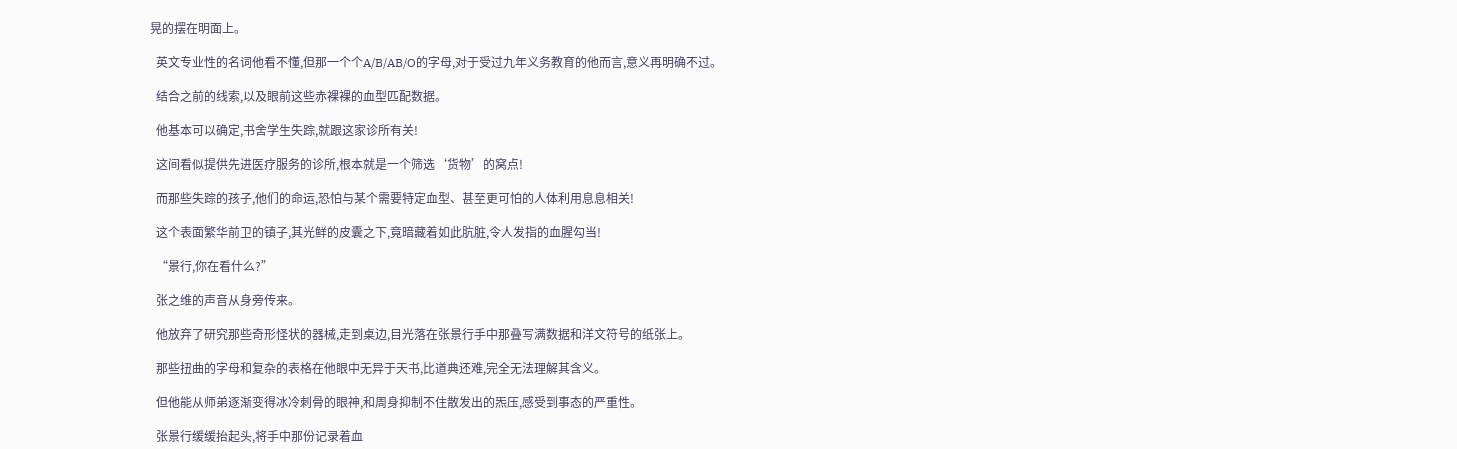晃的摆在明面上。

  英文专业性的名词他看不懂,但那一个个A/B/AB/O的字母,对于受过九年义务教育的他而言,意义再明确不过。

  结合之前的线索,以及眼前这些赤裸裸的血型匹配数据。

  他基本可以确定,书舍学生失踪,就跟这家诊所有关!

  这间看似提供先进医疗服务的诊所,根本就是一个筛选‘货物’的窝点!

  而那些失踪的孩子,他们的命运,恐怕与某个需要特定血型、甚至更可怕的人体利用息息相关!

  这个表面繁华前卫的镇子,其光鲜的皮囊之下,竟暗藏着如此肮脏,令人发指的血腥勾当!

  “景行,你在看什么?”

  张之维的声音从身旁传来。

  他放弃了研究那些奇形怪状的器械,走到桌边,目光落在张景行手中那叠写满数据和洋文符号的纸张上。

  那些扭曲的字母和复杂的表格在他眼中无异于天书,比道典还难,完全无法理解其含义。

  但他能从师弟逐渐变得冰冷刺骨的眼神,和周身抑制不住散发出的炁压,感受到事态的严重性。

  张景行缓缓抬起头,将手中那份记录着血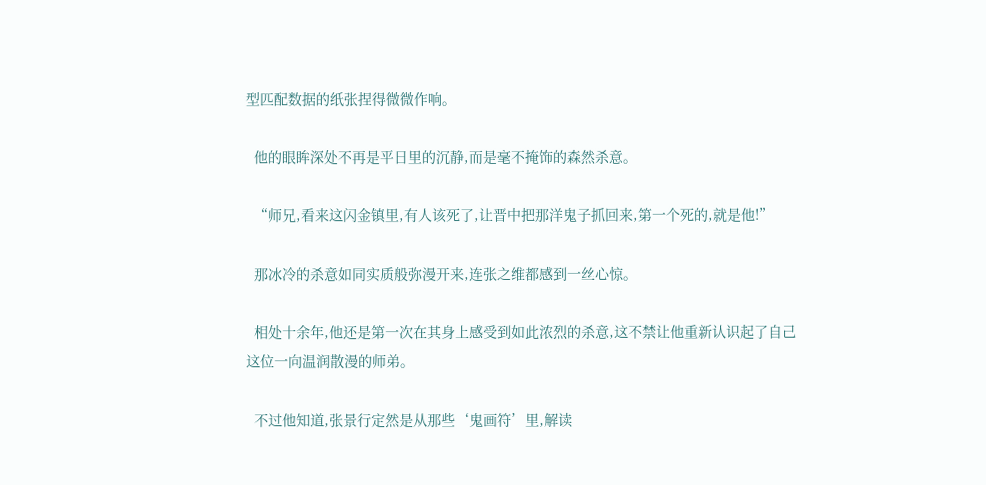型匹配数据的纸张捏得微微作响。

  他的眼眸深处不再是平日里的沉静,而是毫不掩饰的森然杀意。

  “师兄,看来这闪金镇里,有人该死了,让晋中把那洋鬼子抓回来,第一个死的,就是他!”

  那冰冷的杀意如同实质般弥漫开来,连张之维都感到一丝心惊。

  相处十余年,他还是第一次在其身上感受到如此浓烈的杀意,这不禁让他重新认识起了自己这位一向温润散漫的师弟。

  不过他知道,张景行定然是从那些‘鬼画符’里,解读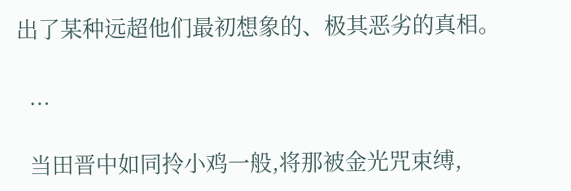出了某种远超他们最初想象的、极其恶劣的真相。

  ...

  当田晋中如同拎小鸡一般,将那被金光咒束缚,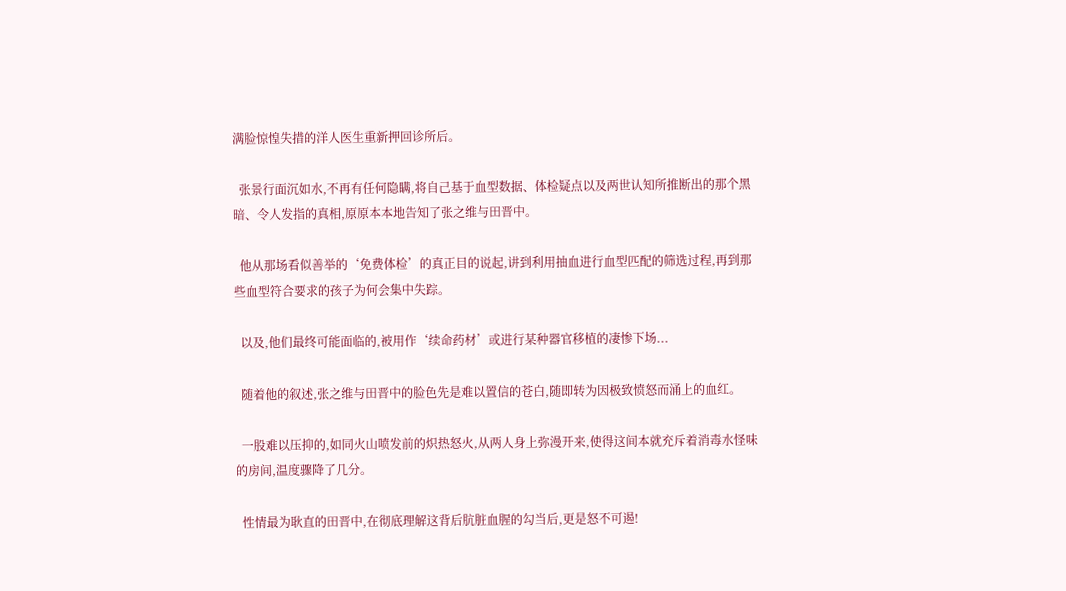满脸惊惶失措的洋人医生重新押回诊所后。

  张景行面沉如水,不再有任何隐瞒,将自己基于血型数据、体检疑点以及两世认知所推断出的那个黑暗、令人发指的真相,原原本本地告知了张之维与田晋中。

  他从那场看似善举的‘免费体检’的真正目的说起,讲到利用抽血进行血型匹配的筛选过程,再到那些血型符合要求的孩子为何会集中失踪。

  以及,他们最终可能面临的,被用作‘续命药材’或进行某种器官移植的凄惨下场...

  随着他的叙述,张之维与田晋中的脸色先是难以置信的苍白,随即转为因极致愤怒而涌上的血红。

  一股难以压抑的,如同火山喷发前的炽热怒火,从两人身上弥漫开来,使得这间本就充斥着消毒水怪味的房间,温度骤降了几分。

  性情最为耿直的田晋中,在彻底理解这背后肮脏血腥的勾当后,更是怒不可遏!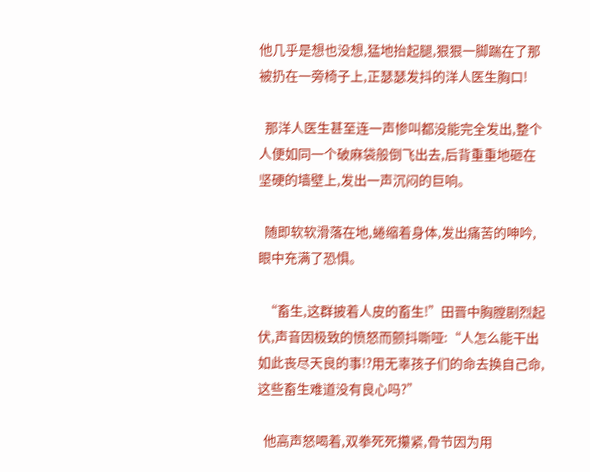他几乎是想也没想,猛地抬起腿,狠狠一脚踹在了那被扔在一旁椅子上,正瑟瑟发抖的洋人医生胸口!

  那洋人医生甚至连一声惨叫都没能完全发出,整个人便如同一个破麻袋般倒飞出去,后背重重地砸在坚硬的墙壁上,发出一声沉闷的巨响。

  随即软软滑落在地,蜷缩着身体,发出痛苦的呻吟,眼中充满了恐惧。

  “畜生,这群披着人皮的畜生!”田晋中胸膛剧烈起伏,声音因极致的愤怒而颤抖嘶哑:“人怎么能干出如此丧尽天良的事!?用无辜孩子们的命去换自己命,这些畜生难道没有良心吗?”

  他高声怒喝着,双拳死死攥紧,骨节因为用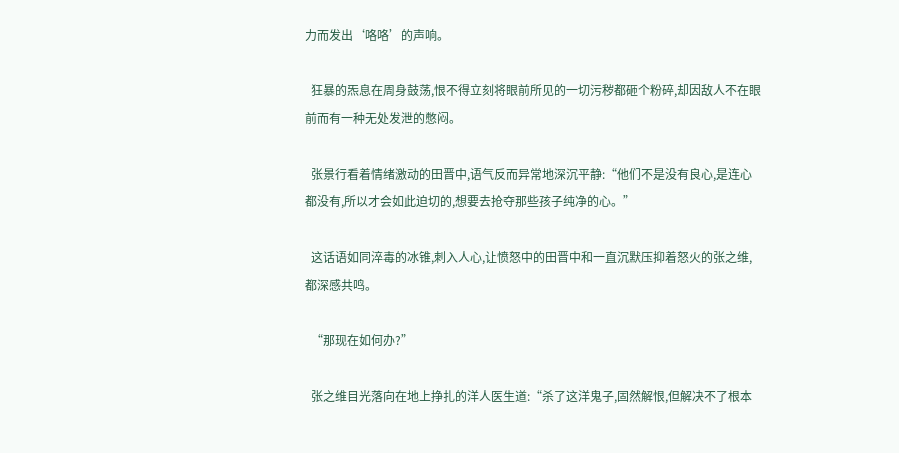力而发出‘咯咯’的声响。

  狂暴的炁息在周身鼓荡,恨不得立刻将眼前所见的一切污秽都砸个粉碎,却因敌人不在眼前而有一种无处发泄的憋闷。

  张景行看着情绪激动的田晋中,语气反而异常地深沉平静:“他们不是没有良心,是连心都没有,所以才会如此迫切的,想要去抢夺那些孩子纯净的心。”

  这话语如同淬毒的冰锥,刺入人心,让愤怒中的田晋中和一直沉默压抑着怒火的张之维,都深感共鸣。

  “那现在如何办?”

  张之维目光落向在地上挣扎的洋人医生道:“杀了这洋鬼子,固然解恨,但解决不了根本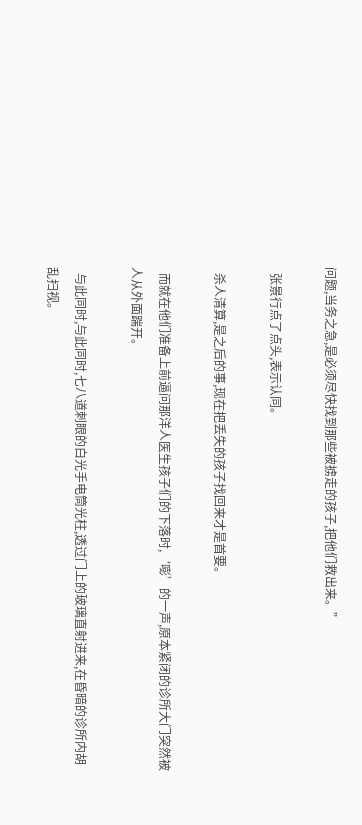问题,当务之急,是必须尽快找到那些被掳走的孩子,把他们救出来。”

  张景行点了点头,表示认同。

  杀人清算,是之后的事,现在把丢失的孩子找回来才是首要。

  而就在他们准备上前逼问那洋人医生孩子们的下落时,‘嘭’的一声,原本紧闭的诊所大门突然被人从外面踹开。

  与此同时,与此同时,七八道刺眼的白光手电筒光柱,透过门上的玻璃直射进来,在昏暗的诊所内胡乱扫视。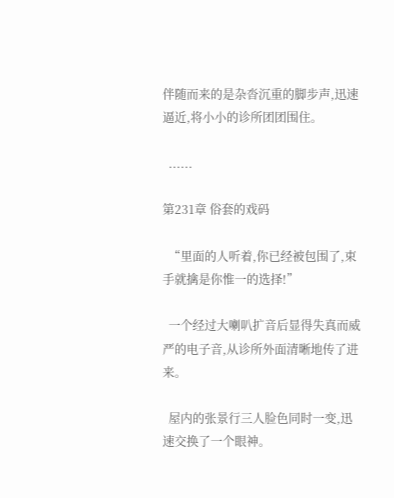伴随而来的是杂沓沉重的脚步声,迅速逼近,将小小的诊所团团围住。

  ......

第231章 俗套的戏码

  “里面的人听着,你已经被包围了,束手就擒是你惟一的选择!”

  一个经过大喇叭扩音后显得失真而威严的电子音,从诊所外面清晰地传了进来。

  屋内的张景行三人脸色同时一变,迅速交换了一个眼神。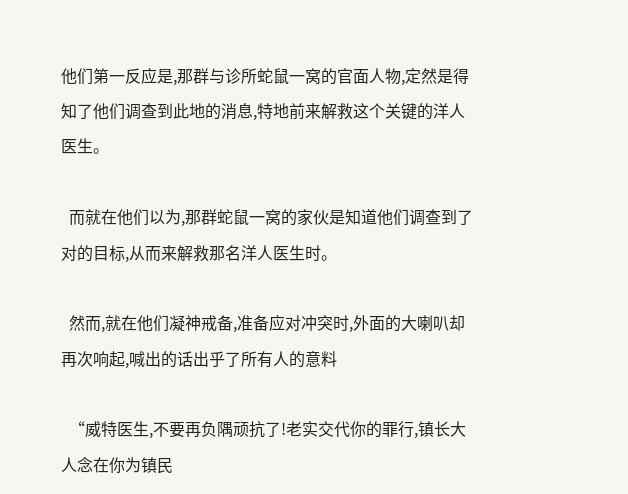他们第一反应是,那群与诊所蛇鼠一窝的官面人物,定然是得知了他们调查到此地的消息,特地前来解救这个关键的洋人医生。

  而就在他们以为,那群蛇鼠一窝的家伙是知道他们调查到了对的目标,从而来解救那名洋人医生时。

  然而,就在他们凝神戒备,准备应对冲突时,外面的大喇叭却再次响起,喊出的话出乎了所有人的意料

  “威特医生,不要再负隅顽抗了!老实交代你的罪行,镇长大人念在你为镇民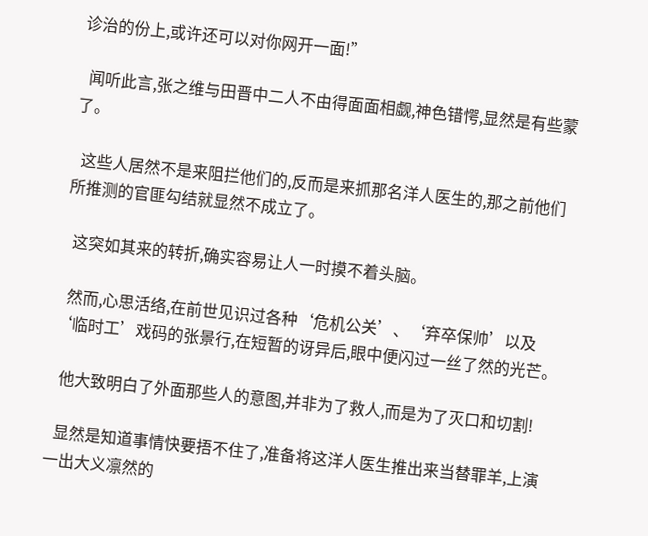诊治的份上,或许还可以对你网开一面!”

  闻听此言,张之维与田晋中二人不由得面面相觑,神色错愕,显然是有些蒙了。

  这些人居然不是来阻拦他们的,反而是来抓那名洋人医生的,那之前他们所推测的官匪勾结就显然不成立了。

  这突如其来的转折,确实容易让人一时摸不着头脑。

  然而,心思活络,在前世见识过各种‘危机公关’、‘弃卒保帅’以及‘临时工’戏码的张景行,在短暂的讶异后,眼中便闪过一丝了然的光芒。

  他大致明白了外面那些人的意图,并非为了救人,而是为了灭口和切割!

  显然是知道事情快要捂不住了,准备将这洋人医生推出来当替罪羊,上演一出大义凛然的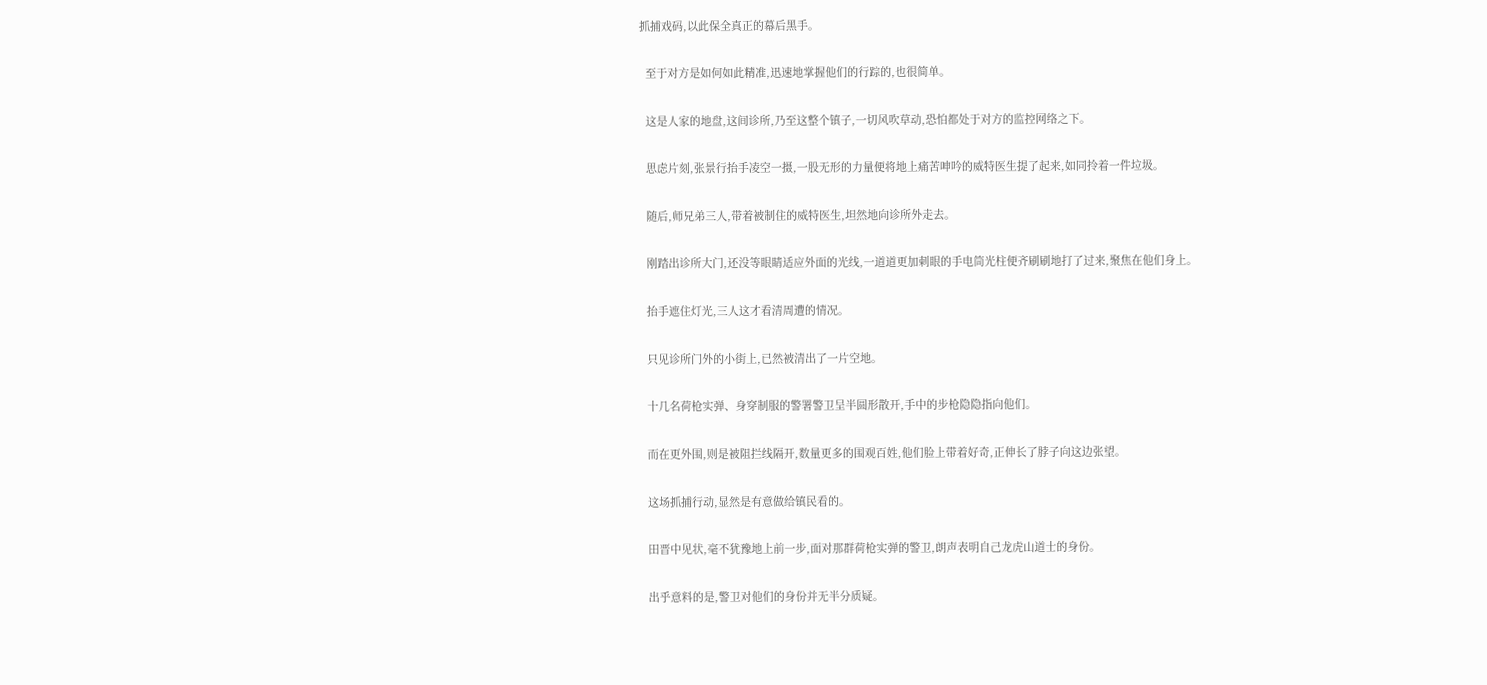抓捕戏码,以此保全真正的幕后黑手。

  至于对方是如何如此精准,迅速地掌握他们的行踪的,也很简单。

  这是人家的地盘,这间诊所,乃至这整个镇子,一切风吹草动,恐怕都处于对方的监控网络之下。

  思虑片刻,张景行抬手凌空一摄,一股无形的力量便将地上痛苦呻吟的威特医生提了起来,如同拎着一件垃圾。

  随后,师兄弟三人,带着被制住的威特医生,坦然地向诊所外走去。

  刚踏出诊所大门,还没等眼睛适应外面的光线,一道道更加刺眼的手电筒光柱便齐刷刷地打了过来,聚焦在他们身上。

  抬手遮住灯光,三人这才看清周遭的情况。

  只见诊所门外的小街上,已然被清出了一片空地。

  十几名荷枪实弹、身穿制服的警署警卫呈半圆形散开,手中的步枪隐隐指向他们。

  而在更外围,则是被阻拦线隔开,数量更多的围观百姓,他们脸上带着好奇,正伸长了脖子向这边张望。

  这场抓捕行动,显然是有意做给镇民看的。

  田晋中见状,毫不犹豫地上前一步,面对那群荷枪实弹的警卫,朗声表明自己龙虎山道士的身份。

  出乎意料的是,警卫对他们的身份并无半分质疑。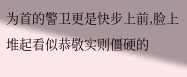为首的警卫更是快步上前,脸上堆起看似恭敬实则僵硬的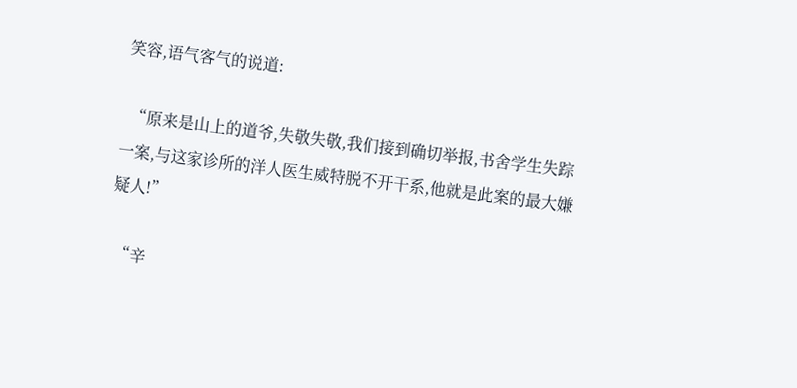笑容,语气客气的说道:

  “原来是山上的道爷,失敬失敬,我们接到确切举报,书舍学生失踪一案,与这家诊所的洋人医生威特脱不开干系,他就是此案的最大嫌疑人!”

  “辛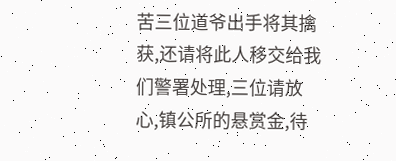苦三位道爷出手将其擒获,还请将此人移交给我们警署处理,三位请放心,镇公所的悬赏金,待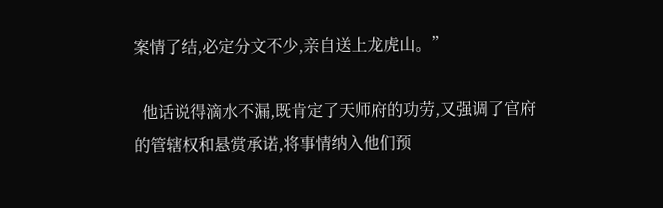案情了结,必定分文不少,亲自送上龙虎山。”

  他话说得滴水不漏,既肯定了天师府的功劳,又强调了官府的管辖权和悬赏承诺,将事情纳入他们预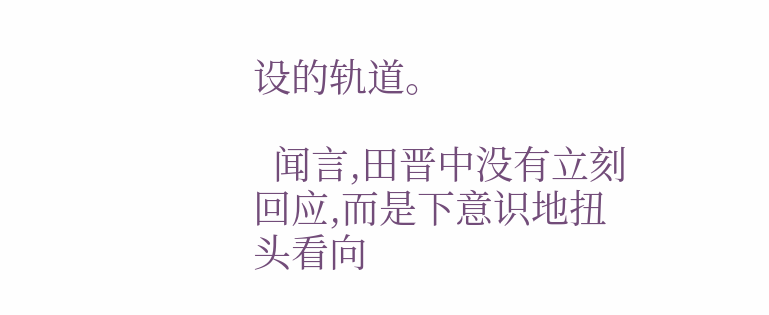设的轨道。

  闻言,田晋中没有立刻回应,而是下意识地扭头看向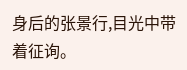身后的张景行,目光中带着征询。